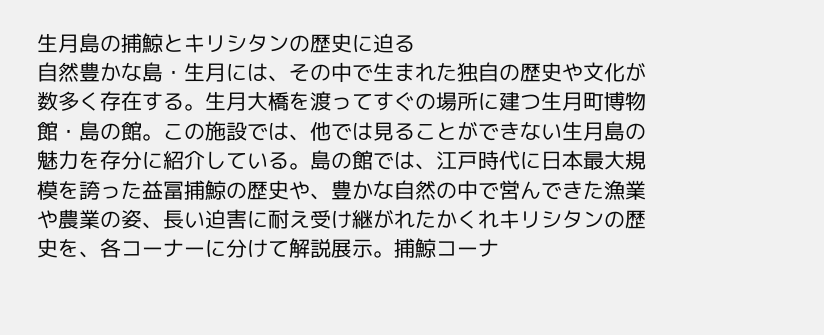生月島の捕鯨とキリシタンの歴史に迫る
自然豊かな島・生月には、その中で生まれた独自の歴史や文化が数多く存在する。生月大橋を渡ってすぐの場所に建つ生月町博物館・島の館。この施設では、他では見ることができない生月島の魅力を存分に紹介している。島の館では、江戸時代に日本最大規模を誇った益冨捕鯨の歴史や、豊かな自然の中で営んできた漁業や農業の姿、長い迫害に耐え受け継がれたかくれキリシタンの歴史を、各コーナーに分けて解説展示。捕鯨コーナ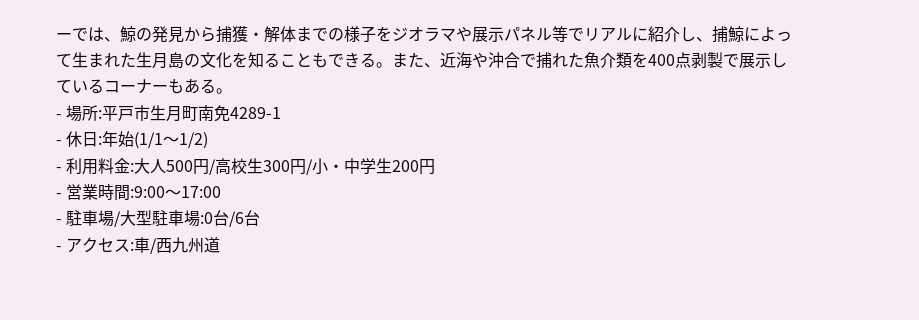ーでは、鯨の発見から捕獲・解体までの様子をジオラマや展示パネル等でリアルに紹介し、捕鯨によって生まれた生月島の文化を知ることもできる。また、近海や沖合で捕れた魚介類を400点剥製で展示しているコーナーもある。
- 場所:平戸市生月町南免4289-1
- 休日:年始(1/1〜1/2)
- 利用料金:大人500円/高校生300円/小・中学生200円
- 営業時間:9:00〜17:00
- 駐車場/大型駐車場:0台/6台
- アクセス:車/西九州道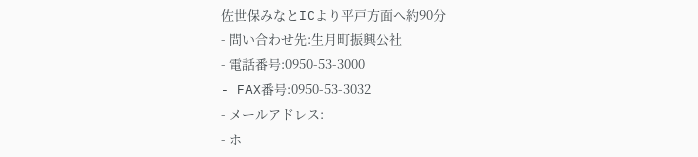佐世保みなとICより平戸方面へ約90分
- 問い合わせ先:生月町振興公社
- 電話番号:0950-53-3000
- FAX番号:0950-53-3032
- メールアドレス:
- ホ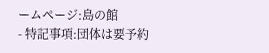ームページ:島の館
- 特記事項:団体は要予約